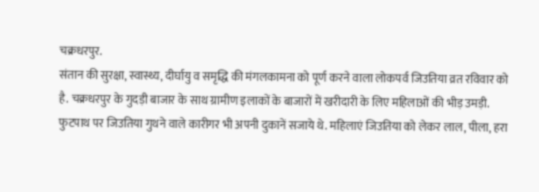चक्रधरपुर.
संतान की सुरक्षा, स्वास्थ्य, दीर्घायु व समृद्धि की मंगलकामना को पूर्ण करने वाला लोकपर्व जिउतिया व्रत रविवार को है. चक्रधरपुर के गुदड़ी बाजार के साथ ग्रामीण इलाकों के बाजारों में खरीदारी के लिए महिलाओं की भीड़ उमड़ी. फुटपाथ पर जिउतिया गुथने वाले कारीगर भी अपनी दुकानें सजाये थे. महिलाएं जिउतिया को लेकर लाल, पीला, हरा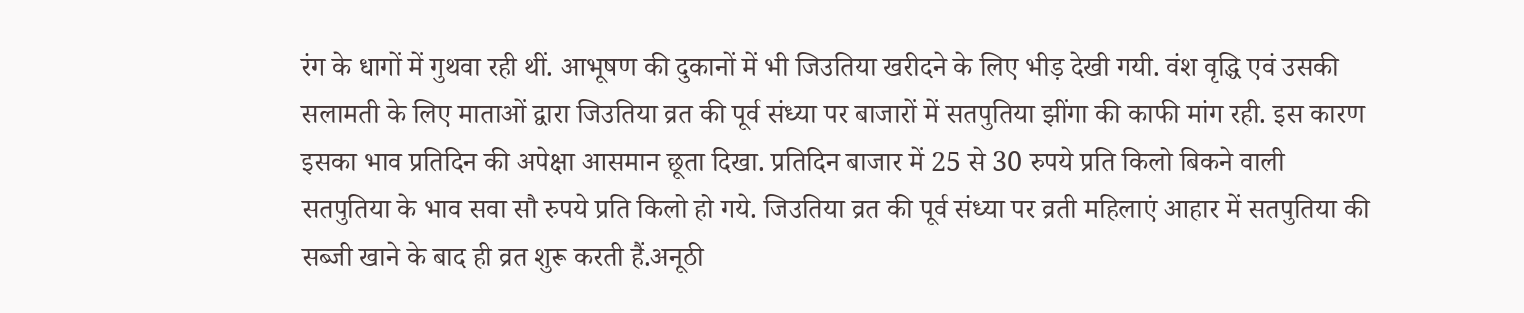रंग के धागों में गुथवा रही थीं. आभूषण की दुकानों में भी जिउतिया खरीदने के लिए भीड़ देखी गयी. वंश वृद्धि एवं उसकी सलामती के लिए माताओं द्वारा जिउतिया व्रत की पूर्व संध्या पर बाजारों में सतपुतिया झींगा की काफी मांग रही. इस कारण इसका भाव प्रतिदिन की अपेक्षा आसमान छूता दिखा. प्रतिदिन बाजार में 25 से 30 रुपये प्रति किलो बिकने वाली सतपुतिया के भाव सवा सौ रुपये प्रति किलो हो गये. जिउतिया व्रत की पूर्व संध्या पर व्रती महिलाएं आहार में सतपुतिया की सब्जी खाने के बाद ही व्रत शुरू करती हैं.अनूठी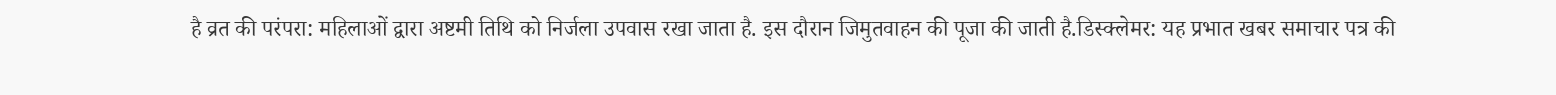है व्रत की परंपरा: महिलाओं द्वारा अष्टमी तिथि को निर्जला उपवास रखा जाता है. इस दौरान जिमुतवाहन की पूजा की जाती है.डिस्क्लेमर: यह प्रभात खबर समाचार पत्र की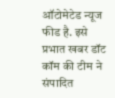ऑटोमेटेड न्यूज फीड है. इसे प्रभात खबर डॉट कॉम की टीम ने संपादित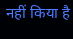नहीं किया है